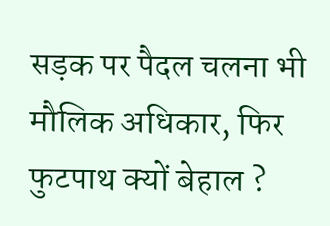सड़क पर पैदल चलना भी मौलिक अधिकार, फिर फुटपाथ क्यों बेहाल ?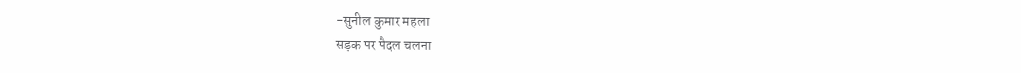-सुनील कुमार महला
सड़क पर पैदल चलना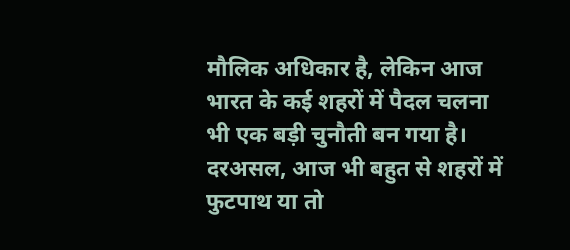मौलिक अधिकार है, लेकिन आज भारत के कई शहरों में पैदल चलना भी एक बड़ी चुनौती बन गया है। दरअसल, आज भी बहुत से शहरों में फुटपाथ या तो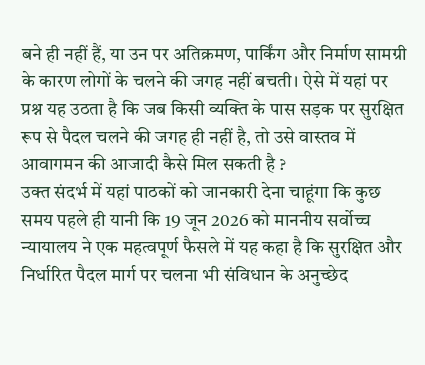बने ही नहीं हैं, या उन पर अतिक्रमण, पार्किंग और निर्माण सामग्री के कारण लोगों के चलने की जगह नहीं बचती। ऐसे में यहां पर प्रश्न यह उठता है कि जब किसी व्यक्ति के पास सड़क पर सुरक्षित रूप से पैदल चलने की जगह ही नहीं है, तो उसे वास्तव में आवागमन की आजादी कैसे मिल सकती है ?
उक्त संदर्भ में यहां पाठकों को जानकारी देना चाहूंगा कि कुछ समय पहले ही यानी कि 19 जून 2026 को माननीय सर्वोच्च न्यायालय ने एक महत्वपूर्ण फैसले में यह कहा है कि सुरक्षित और निर्धारित पैदल मार्ग पर चलना भी संविधान के अनुच्छेद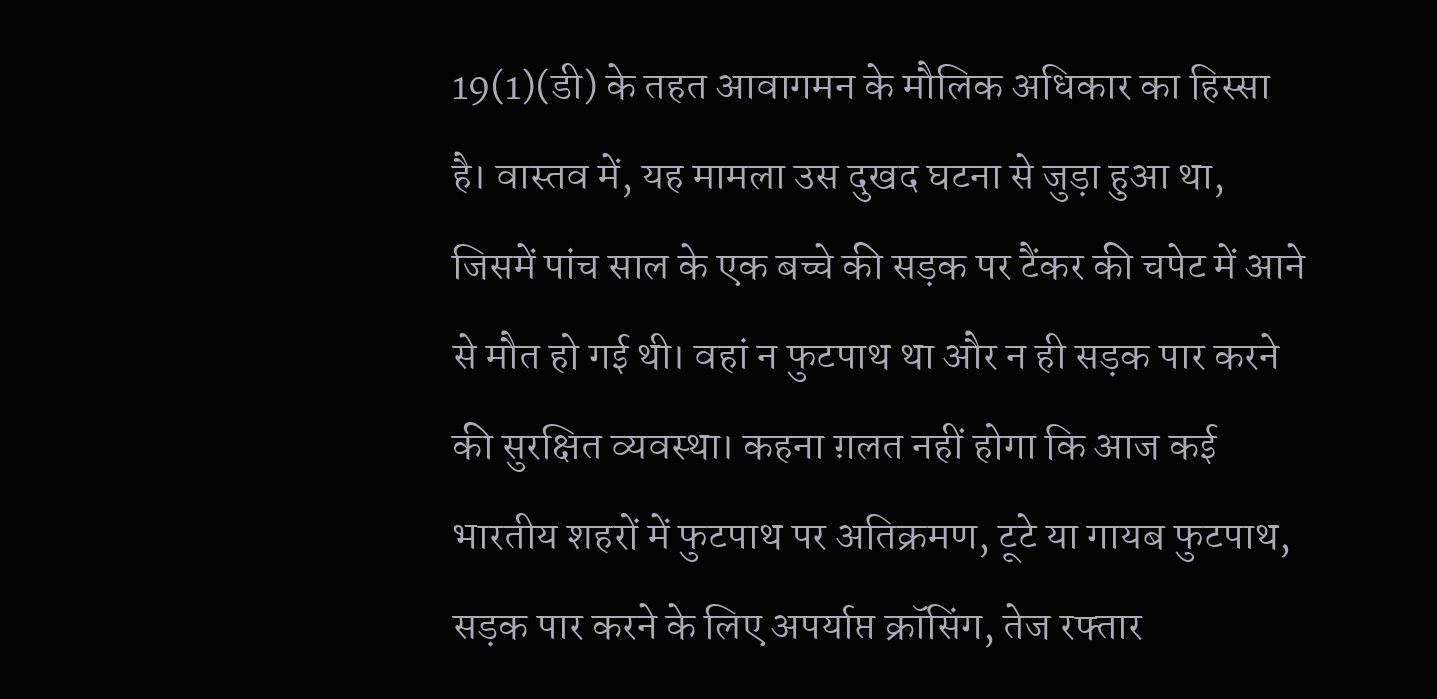19(1)(डी) के तहत आवागमन के मौलिक अधिकार का हिस्सा है। वास्तव में, यह मामला उस दुखद घटना से जुड़ा हुआ था, जिसमें पांच साल के एक बच्चे की सड़क पर टैंकर की चपेट में आने से मौत हो गई थी। वहां न फुटपाथ था और न ही सड़क पार करने की सुरक्षित व्यवस्था। कहना ग़लत नहीं होगा कि आज कई भारतीय शहरों में फुटपाथ पर अतिक्रमण, टूटे या गायब फुटपाथ, सड़क पार करने के लिए अपर्याप्त क्रॉसिंग, तेज रफ्तार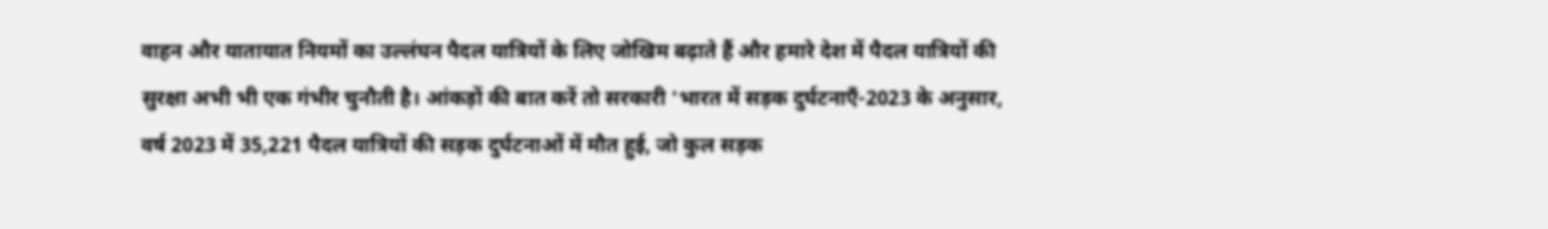वाहन और यातायात नियमों का उल्लंघन पैदल यात्रियों के लिए जोखिम बढ़ाते हैं और हमारे देश में पैदल यात्रियों की सुरक्षा अभी भी एक गंभीर चुनौती है। आंकड़ों की बात करें तो सरकारी 'भारत में सड़क दुर्घटनाएँ-2023 के अनुसार, वर्ष 2023 में 35,221 पैदल यात्रियों की सड़क दुर्घटनाओं में मौत हुई, जो कुल सड़क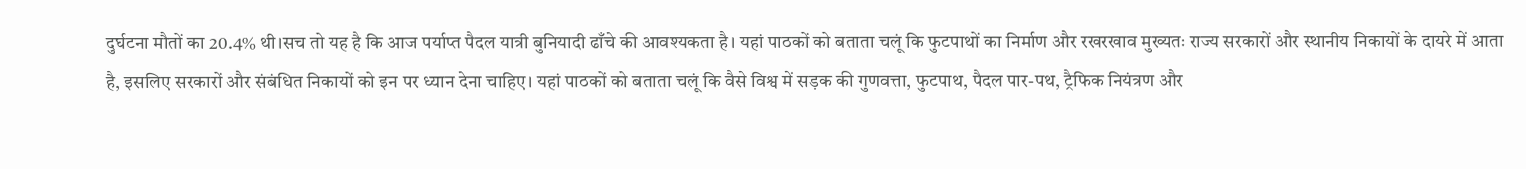दुर्घटना मौतों का 20.4% थी।सच तो यह है कि आज पर्याप्त पैदल यात्री बुनियादी ढाँचे की आवश्यकता है। यहां पाठकों को बताता चलूं कि फुटपाथों का निर्माण और रखरखाव मुख्यतः राज्य सरकारों और स्थानीय निकायों के दायरे में आता है, इसलिए सरकारों और संबंधित निकायों को इन पर ध्यान देना चाहिए। यहां पाठकों को बताता चलूं कि वैसे विश्व में सड़क की गुणवत्ता, फुटपाथ, पैदल पार-पथ, ट्रैफिक नियंत्रण और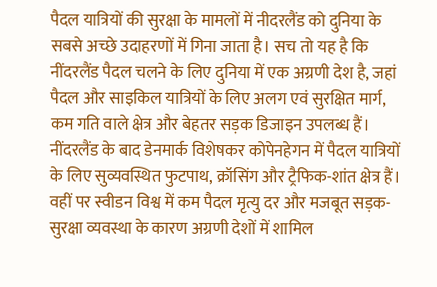पैदल यात्रियों की सुरक्षा के मामलों में नीदरलैंड को दुनिया के सबसे अच्छे उदाहरणों में गिना जाता है। सच तो यह है कि नींदरलैंड पैदल चलने के लिए दुनिया में एक अग्रणी देश है, जहां पैदल और साइकिल यात्रियों के लिए अलग एवं सुरक्षित मार्ग, कम गति वाले क्षेत्र और बेहतर सड़क डिजाइन उपलब्ध हैं। नींदरलैंड के बाद डेनमार्क विशेषकर कोपेनहेगन में पैदल यात्रियों के लिए सुव्यवस्थित फुटपाथ, क्रॉसिंग और ट्रैफिक-शांत क्षेत्र हैं। वहीं पर स्वीडन विश्व में कम पैदल मृत्यु दर और मजबूत सड़क-सुरक्षा व्यवस्था के कारण अग्रणी देशों में शामिल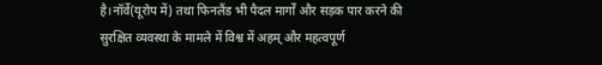है।नॉर्वे(यूरोप में) तथा फिनलैंड भी पैदल मार्गों और सड़क पार करने की सुरक्षित व्यवस्था के मामले में विश्व में अहम् और महत्वपूर्ण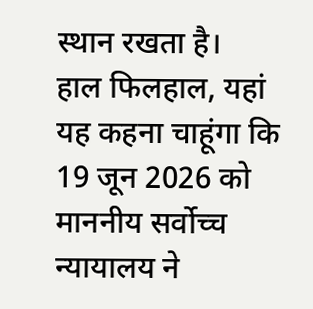स्थान रखता है।
हाल फिलहाल, यहां यह कहना चाहूंगा कि 19 जून 2026 को माननीय सर्वोच्च न्यायालय ने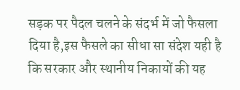सड़क पर पैदल चलने के संदर्भ में जो फैसला दिया है,इस फैसले का सीधा सा संदेश यही है कि सरकार और स्थानीय निकायों की यह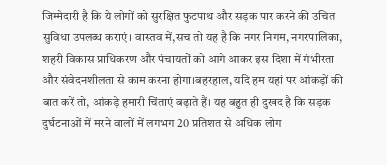जिम्मेदारी है कि ये लोगों को सुरक्षित फुटपाथ और सड़क पार करने की उचित सुविधा उपलब्ध कराएं। वास्तव में,सच तो यह है कि नगर निगम, नगरपालिका, शहरी विकास प्राधिकरण और पंचायतों को आगे आकर इस दिशा में गंभीरता और संवेदनशीलता से काम करना होगा।बहरहाल, यदि हम यहां पर आंकड़ों की बात करें तो, आंकड़े हमारी चिंताएं बढ़ाते हैं। यह बहुत ही दुखद है कि सड़क दुर्घटनाओं में मरने वालों में लगभग 20 प्रतिशत से अधिक लोग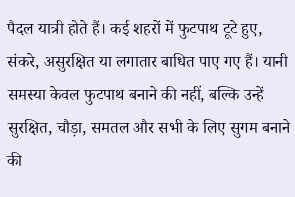पैदल यात्री होते हैं। कई शहरों में फुटपाथ टूटे हुए, संकरे, असुरक्षित या लगातार बाधित पाए गए हैं। यानी समस्या केवल फुटपाथ बनाने की नहीं, बल्कि उन्हें सुरक्षित, चौड़ा, समतल और सभी के लिए सुगम बनाने की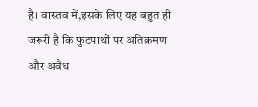है। वास्तव में,इसके लिए यह बहुत ही जरूरी है कि फुटपाथों पर अतिक्रमण और अवैध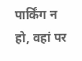पार्किंग न हो, वहां पर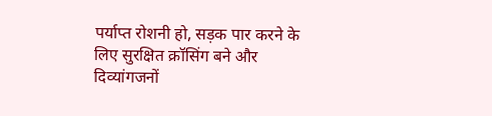पर्याप्त रोशनी हो, सड़क पार करने के लिए सुरक्षित क्रॉसिंग बने और दिव्यांगजनों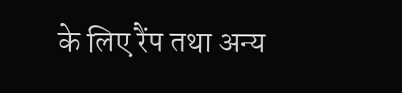के लिए रैंप तथा अन्य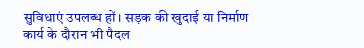सुविधाएं उपलब्ध हों। सड़क की खुदाई या निर्माण कार्य के दौरान भी पैदल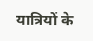यात्रियों के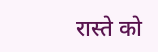रास्ते को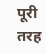पूरी तरह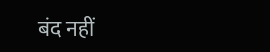बंद नहीं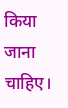किया जाना चाहिए।